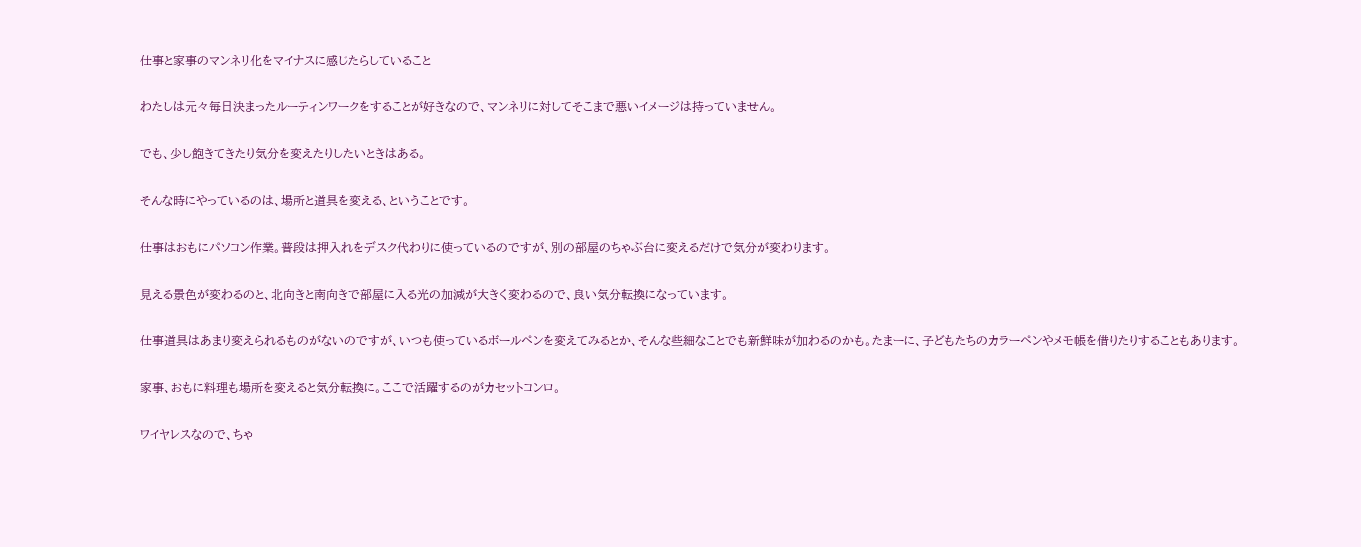仕事と家事のマンネリ化をマイナスに感じたらしていること

わたしは元々毎日決まったルーティンワークをすることが好きなので、マンネリに対してそこまで悪いイメージは持っていません。

でも、少し飽きてきたり気分を変えたりしたいときはある。

そんな時にやっているのは、場所と道具を変える、ということです。

仕事はおもにパソコン作業。普段は押入れをデスク代わりに使っているのですが、別の部屋のちゃぶ台に変えるだけで気分が変わります。

見える景色が変わるのと、北向きと南向きで部屋に入る光の加減が大きく変わるので、良い気分転換になっています。

仕事道具はあまり変えられるものがないのですが、いつも使っているボールペンを変えてみるとか、そんな些細なことでも新鮮味が加わるのかも。たまーに、子どもたちのカラーペンやメモ帳を借りたりすることもあります。

家事、おもに料理も場所を変えると気分転換に。ここで活躍するのがカセットコンロ。

ワイヤレスなので、ちゃ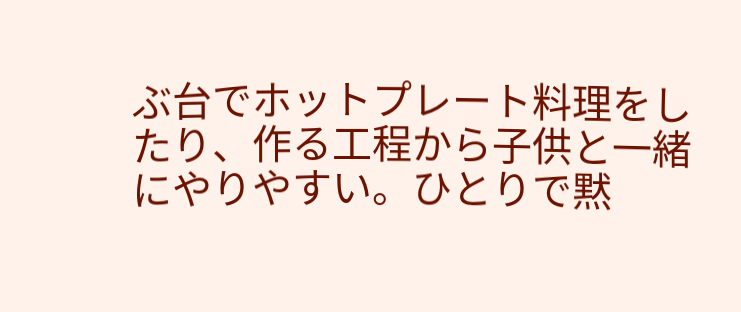ぶ台でホットプレート料理をしたり、作る工程から子供と一緒にやりやすい。ひとりで黙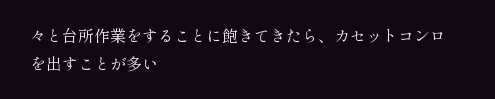々と台所作業をすることに飽きてきたら、カセットコンロを出すことが多い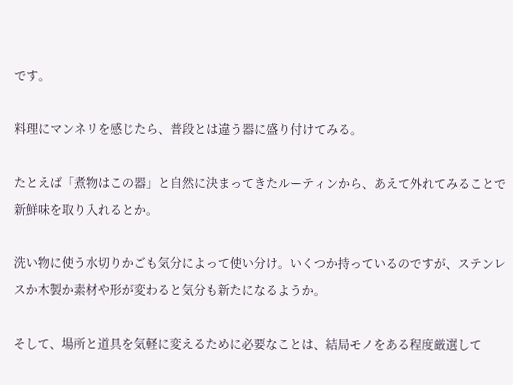です。

料理にマンネリを感じたら、普段とは違う器に盛り付けてみる。

たとえば「煮物はこの器」と自然に決まってきたルーティンから、あえて外れてみることで新鮮味を取り入れるとか。

洗い物に使う水切りかごも気分によって使い分け。いくつか持っているのですが、ステンレスか木製か素材や形が変わると気分も新たになるようか。

そして、場所と道具を気軽に変えるために必要なことは、結局モノをある程度厳選して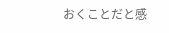おくことだと感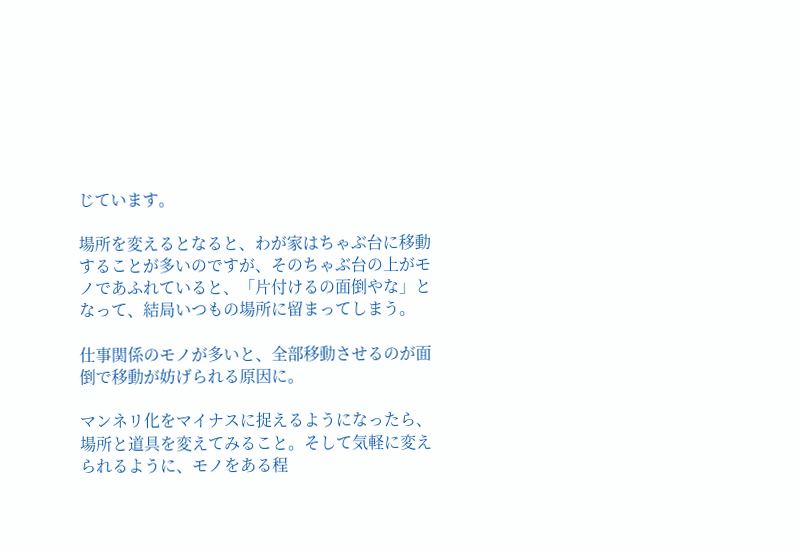じています。

場所を変えるとなると、わが家はちゃぶ台に移動することが多いのですが、そのちゃぶ台の上がモノであふれていると、「片付けるの面倒やな」となって、結局いつもの場所に留まってしまう。

仕事関係のモノが多いと、全部移動させるのが面倒で移動が妨げられる原因に。

マンネリ化をマイナスに捉えるようになったら、場所と道具を変えてみること。そして気軽に変えられるように、モノをある程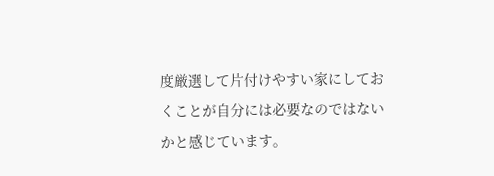度厳選して片付けやすい家にしておくことが自分には必要なのではないかと感じています。